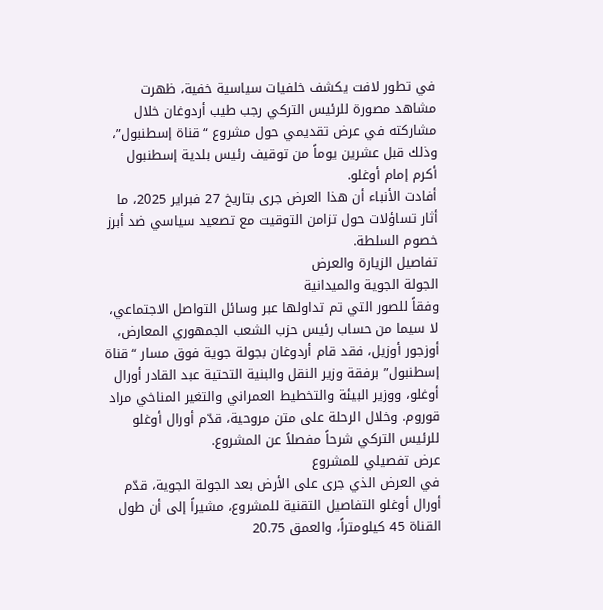في تطور لافت يكشف خلفيات سياسية خفية، ظهرت مشاهد مصورة للرئيس التركي رجب طيب أردوغان خلال مشاركته في عرض تقديمي حول مشروع “قناة إسطنبول”، وذلك قبل عشرين يوماً من توقيف رئيس بلدية إسطنبول أكرم إمام أوغلو.
أفادت الأنباء أن هذا العرض جرى بتاريخ 27 فبراير 2025، ما أثار تساؤلات حول تزامن التوقيت مع تصعيد سياسي ضد أبرز خصوم السلطة.
تفاصيل الزيارة والعرض
الجولة الجوية والميدانية
وفقاً للصور التي تم تداولها عبر وسائل التواصل الاجتماعي، لا سيما من حساب رئيس حزب الشعب الجمهوري المعارض، أوزجور أوزيل، فقد قام أردوغان بجولة جوية فوق مسار “قناة إسطنبول” برفقة وزير النقل والبنية التحتية عبد القادر أورال أوغلو، ووزير البيئة والتخطيط العمراني والتغير المناخي مراد قوروم. وخلال الرحلة على متن مروحية، قدّم أورال أوغلو للرئيس التركي شرحاً مفصلاً عن المشروع.
عرض تفصيلي للمشروع
في العرض الذي جرى على الأرض بعد الجولة الجوية، قدّم أورال أوغلو التفاصيل التقنية للمشروع، مشيراً إلى أن طول القناة 45 كيلومتراً، والعمق 20.75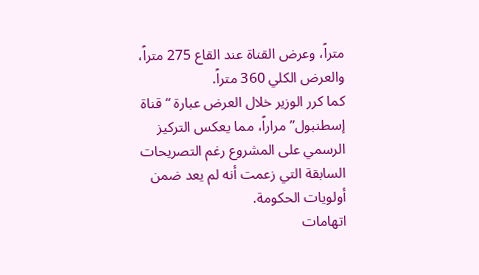متراً، وعرض القناة عند القاع 275 متراً، والعرض الكلي 360 متراً.
كما كرر الوزير خلال العرض عبارة “قناة إسطنبول” مراراً، مما يعكس التركيز الرسمي على المشروع رغم التصريحات السابقة التي زعمت أنه لم يعد ضمن أولويات الحكومة.
اتهامات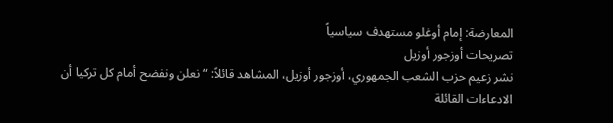المعارضة: إمام أوغلو مستهدف سياسياً
تصريحات أوزجور أوزيل
نشر زعيم حزب الشعب الجمهوري، أوزجور أوزيل، المشاهد قائلاً: “نعلن ونفضح أمام كل تركيا أن الادعاءات القائلة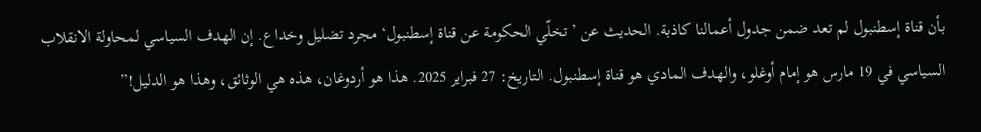بأن قناة إسطنبول لم تعد ضمن جدول أعمالنا كاذبة. الحديث عن ’تخلّي الحكومة عن قناة إسطنبول‘ مجرد تضليل وخداع. إن الهدف السياسي لمحاولة الانقلاب السياسي في 19 مارس هو إمام أوغلو، والهدف المادي هو قناة إسطنبول. التاريخ: 27 فبراير 2025. هذا هو أردوغان، هذه هي الوثائق، وهذا هو الدليل!”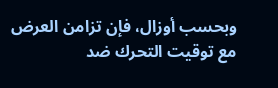وبحسب أوزال، فإن تزامن العرض مع توقيت التحرك ضد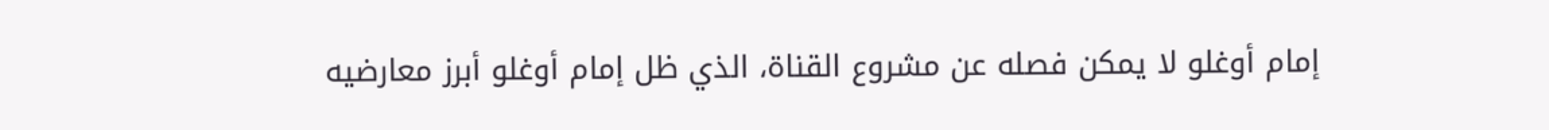إمام أوغلو لا يمكن فصله عن مشروع القناة، الذي ظل إمام أوغلو أبرز معارضيه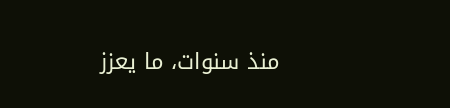منذ سنوات، ما يعزز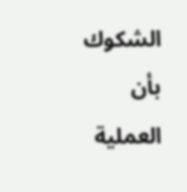الشكوك بأن العملية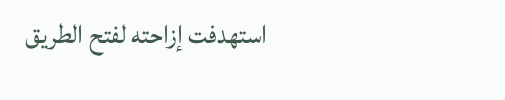استهدفت إزاحته لفتح الطريق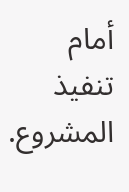أمام تنفيذ المشروع.